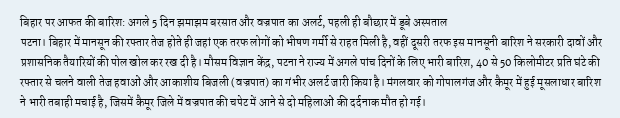बिहार पर आफत की बारिश: अगले 5 दिन झमाझम बरसात और वज्रपात का अलर्ट, पहली ही बौछार में डूबे अस्पताल
पटना। बिहार में मानसून की रफ्तार तेज होते ही जहां एक तरफ लोगों को भीषण गर्मी से राहत मिली है, वहीं दूसरी तरफ इस मानसूनी बारिश ने सरकारी दावों और प्रशासनिक तैयारियों की पोल खोल कर रख दी है। मौसम विज्ञान केंद्र, पटना ने राज्य में अगले पांच दिनों के लिए भारी बारिश, 40 से 50 किलोमीटर प्रति घंटे की रफ्तार से चलने वाली तेज हवाओं और आकाशीय बिजली (वज्रपात) का गंभीर अलर्ट जारी किया है। मंगलवार को गोपालगंज और कैमूर में हुई मूसलाधार बारिश ने भारी तबाही मचाई है, जिसमें कैमूर जिले में वज्रपात की चपेट में आने से दो महिलाओं की दर्दनाक मौत हो गई।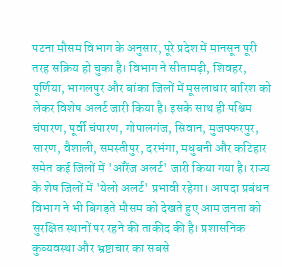पटना मौसम विभाग के अनुसार, पूरे प्रदेश में मानसून पूरी तरह सक्रिय हो चुका है। विभाग ने सीतामढ़ी, शिवहर, पूर्णिया, भागलपुर और बांका जिलों में मूसलाधार बारिश को लेकर विशेष अलर्ट जारी किया है। इसके साथ ही पश्चिम चंपारण, पूर्वी चंपारण, गोपालगंज, सिवान, मुजफ्फरपुर, सारण, वैशाली, समस्तीपुर, दरभंगा, मधुबनी और कटिहार समेत कई जिलों में 'ऑरेंज अलर्ट' जारी किया गया है। राज्य के शेष जिलों में 'येलो अलर्ट' प्रभावी रहेगा। आपदा प्रबंधन विभाग ने भी बिगड़ते मौसम को देखते हुए आम जनता को सुरक्षित स्थानों पर रहने की ताकीद की है। प्रशासनिक कुव्यवस्था और भ्रष्टाचार का सबसे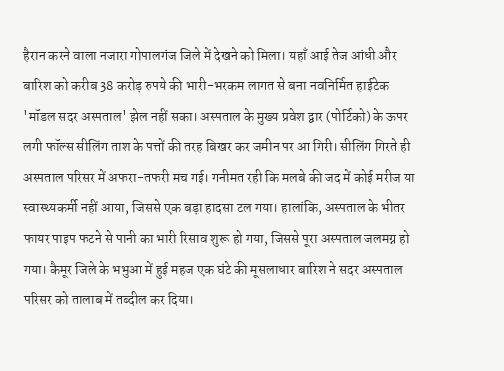हैरान करने वाला नजारा गोपालगंज जिले में देखने को मिला। यहाँ आई तेज आंधी और बारिश को करीब 38 करोड़ रुपये की भारी-भरकम लागत से बना नवनिर्मित हाईटेक 'मॉडल सदर अस्पताल' झेल नहीं सका। अस्पताल के मुख्य प्रवेश द्वार (पोर्टिको) के ऊपर लगी फॉल्स सीलिंग ताश के पत्तों की तरह बिखर कर जमीन पर आ गिरी। सीलिंग गिरते ही अस्पताल परिसर में अफरा-तफरी मच गई। गनीमत रही कि मलबे की जद में कोई मरीज या स्वास्थ्यकर्मी नहीं आया, जिससे एक बड़ा हादसा टल गया। हालांकि, अस्पताल के भीतर फायर पाइप फटने से पानी का भारी रिसाव शुरू हो गया, जिससे पूरा अस्पताल जलमग्न हो गया। कैमूर जिले के भभुआ में हुई महज एक घंटे की मूसलाधार बारिश ने सदर अस्पताल परिसर को तालाब में तब्दील कर दिया।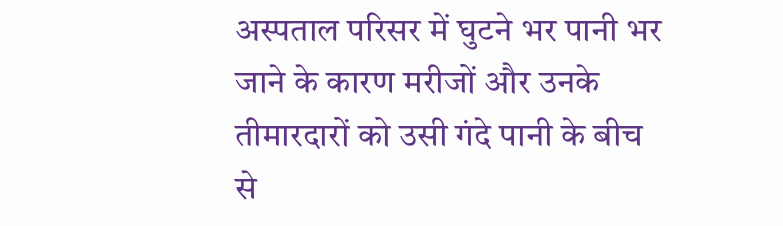अस्पताल परिसर में घुटने भर पानी भर जाने के कारण मरीजों और उनके तीमारदारों को उसी गंदे पानी के बीच से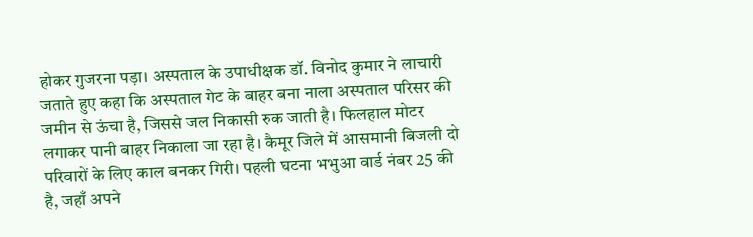होकर गुजरना पड़ा। अस्पताल के उपाधीक्षक डॉ. विनोद कुमार ने लाचारी जताते हुए कहा कि अस्पताल गेट के बाहर बना नाला अस्पताल परिसर की जमीन से ऊंचा है, जिससे जल निकासी रुक जाती है। फिलहाल मोटर लगाकर पानी बाहर निकाला जा रहा है। कैमूर जिले में आसमानी बिजली दो परिवारों के लिए काल बनकर गिरी। पहली घटना भभुआ वार्ड नंबर 25 की है, जहाँ अपने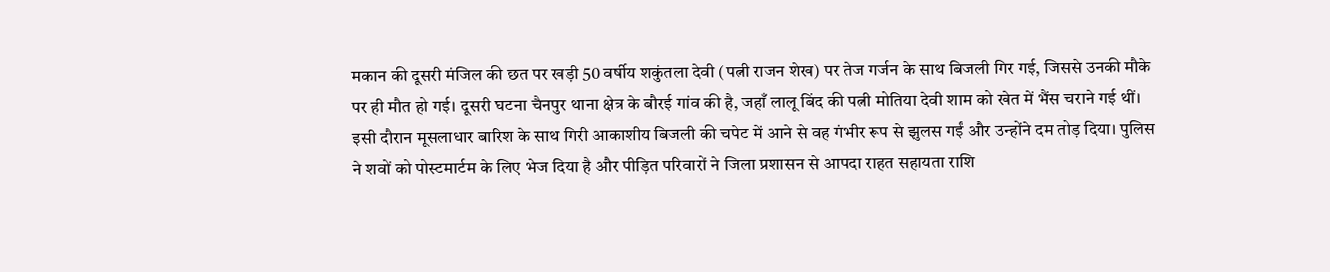मकान की दूसरी मंजिल की छत पर खड़ी 50 वर्षीय शकुंतला देवी (पत्नी राजन शेख) पर तेज गर्जन के साथ बिजली गिर गई, जिससे उनकी मौके पर ही मौत हो गई। दूसरी घटना चैनपुर थाना क्षेत्र के बौरई गांव की है, जहाँ लालू बिंद की पत्नी मोतिया देवी शाम को खेत में भैंस चराने गई थीं। इसी दौरान मूसलाधार बारिश के साथ गिरी आकाशीय बिजली की चपेट में आने से वह गंभीर रूप से झुलस गईं और उन्होंने दम तोड़ दिया। पुलिस ने शवों को पोस्टमार्टम के लिए भेज दिया है और पीड़ित परिवारों ने जिला प्रशासन से आपदा राहत सहायता राशि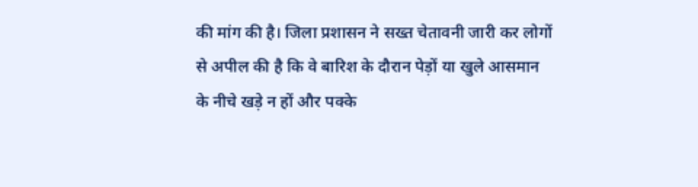की मांग की है। जिला प्रशासन ने सख्त चेतावनी जारी कर लोगों से अपील की है कि वे बारिश के दौरान पेड़ों या खुले आसमान के नीचे खड़े न हों और पक्के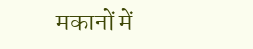मकानों में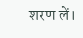शरण लें।